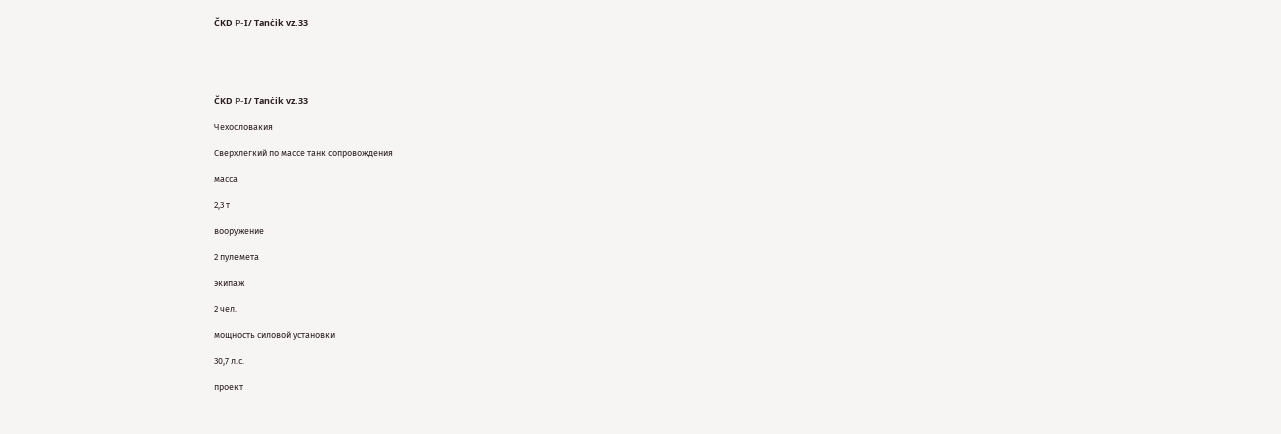ČKD Р-I/ Tanċik vz.33





ČKD Р-I/ Tanċik vz.33

Чехословакия

Сверхлегкий по массе танк сопровождения

масса

2,3 т

вооружение

2 пулемета

экипаж

2 чел.

мощность силовой установки

30,7 л.с.

проект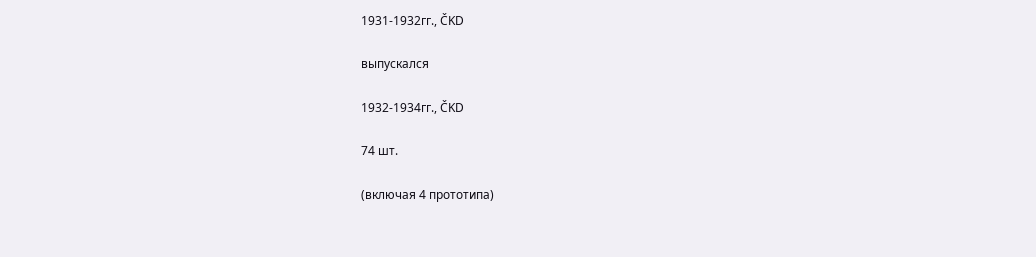1931-1932гг., ČKD

выпускался

1932-1934гг., ČKD

74 шт.

(включая 4 прототипа)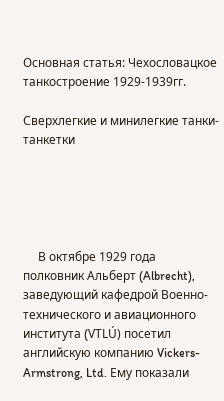Основная статья: Чехословацкое танкостроение 1929-1939гг.

Сверхлегкие и минилегкие танки-танкетки





     В октябре 1929 года полковник Альберт (Albrecht), заведующий кафедрой Военно-технического и авиационного института (VTLÚ) посетил английскую компанию Vickers-Armstrong, Ltd. Ему показали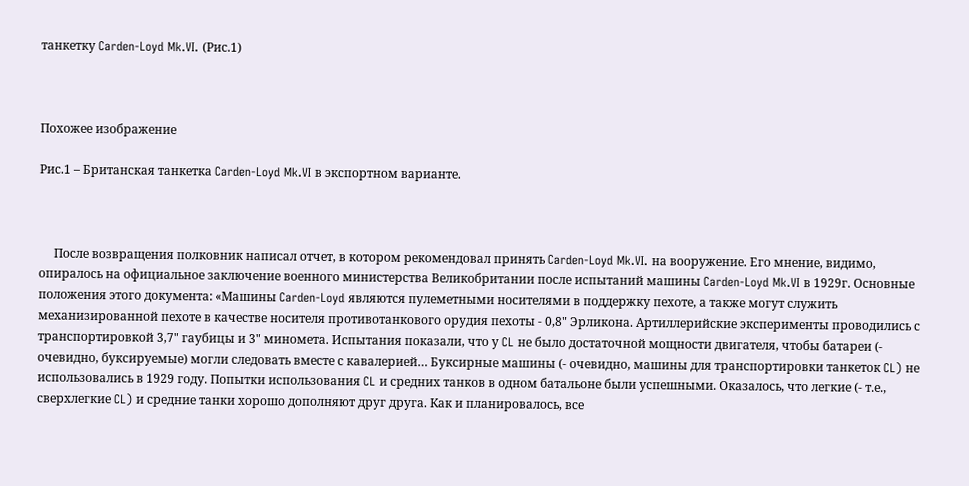танкетку Carden-Loyd Mk.VI. (Рис.1)



Похожее изображение

Рис.1 – Британская танкетка Carden-Loyd Mk.VI в экспортном варианте.



     После возвращения полковник написал отчет, в котором рекомендовал принять Carden-Loyd Mk.VI. на вооружение. Его мнение, видимо, опиралось на официальное заключение военного министерства Великобритании после испытаний машины Carden-Loyd Mk.VI в 1929г. Основные положения этого документа: «Машины Carden-Loyd являются пулеметными носителями в поддержку пехоте, а также могут служить механизированной пехоте в качестве носителя противотанкового орудия пехоты - 0,8" Эрликона. Артиллерийские эксперименты проводились с транспортировкой 3,7" гаубицы и 3" миномета. Испытания показали, что у CL не было достаточной мощности двигателя, чтобы батареи (- очевидно, буксируемые) могли следовать вместе с кавалерией… Буксирные машины (- очевидно, машины для транспортировки танкеток CL) не использовались в 1929 году. Попытки использования CL и средних танков в одном батальоне были успешными. Оказалось, что легкие (- т.е., сверхлегкие CL) и средние танки хорошо дополняют друг друга. Как и планировалось, все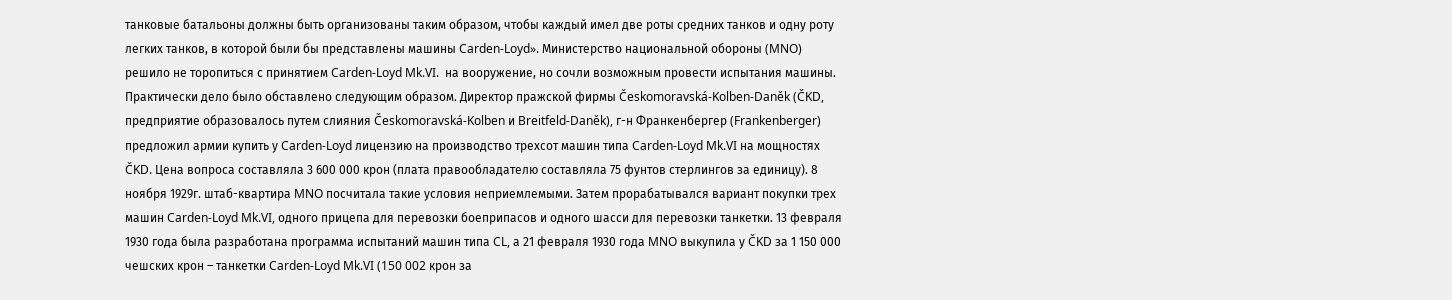танковые батальоны должны быть организованы таким образом, чтобы каждый имел две роты средних танков и одну роту легких танков, в которой были бы представлены машины Carden-Loyd». Министерство национальной обороны (MNO) решило не торопиться с принятием Carden-Loyd Mk.VI.  на вооружение, но сочли возможным провести испытания машины. Практически дело было обставлено следующим образом. Директор пражской фирмы Českomoravská-Kolben-Daněk (ČKD, предприятие образовалось путем слияния Českomoravská-Kolben и Breitfeld-Daněk), г-н Франкенбергер (Frankenberger) предложил армии купить у Carden-Loyd лицензию на производство трехсот машин типа Carden-Loyd Mk.VI на мощностях ČKD. Цена вопроса составляла 3 600 000 крон (плата правообладателю составляла 75 фунтов стерлингов за единицу). 8 ноября 1929г. штаб-квартира MNO посчитала такие условия неприемлемыми. Затем прорабатывался вариант покупки трех машин Carden-Loyd Mk.VI, одного прицепа для перевозки боеприпасов и одного шасси для перевозки танкетки. 13 февраля 1930 года была разработана программа испытаний машин типа CL, а 21 февраля 1930 года MNO выкупила у ČKD за 1 150 000 чешских крон – танкетки Carden-Loyd Mk.VI (150 002 крон за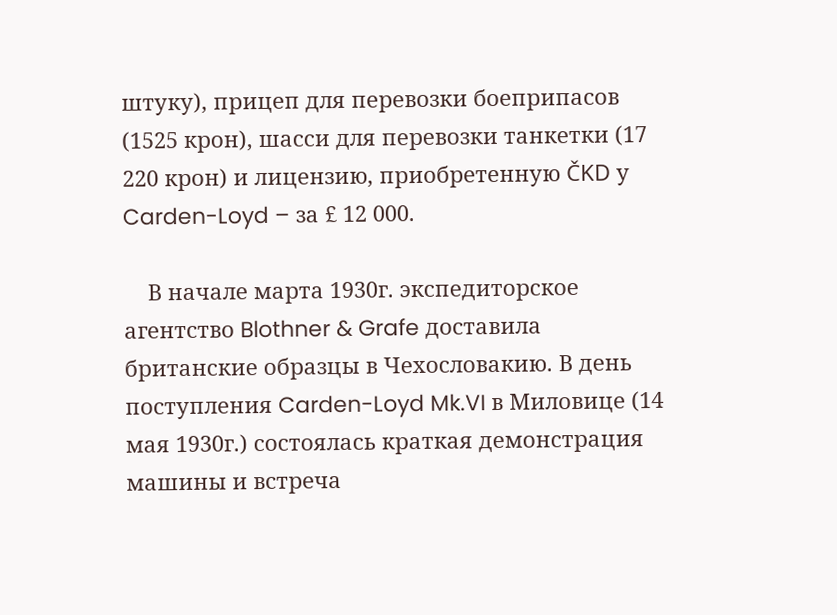штуку), прицеп для перевозки боеприпасов (1525 крон), шасси для перевозки танкетки (17 220 крон) и лицензию, приобретенную ČKD у Carden-Loyd – за £ 12 000.

    В начале марта 1930г. экспедиторское агентство Blothner & Grafe доставила британские образцы в Чехословакию. В день поступления Carden-Loyd Mk.VI в Миловице (14 мая 1930г.) состоялась краткая демонстрация машины и встреча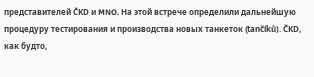представителей ČKD и MNO. На этой встрече определили дальнейшую процедуру тестирования и производства новых танкеток (tančíků). ČKD, как будто,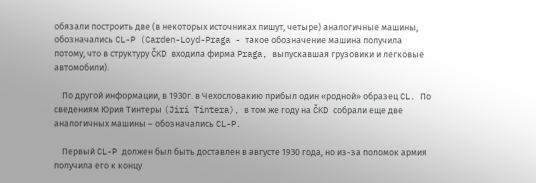обязали построить две (в некоторых источниках пишут, четыре) аналогичные машины, обозначались CL-P (Carden-Loyd-Praga - такое обозначение машина получила потому, что в структуру ČKD входила фирма Praga, выпускавшая грузовики и легковые автомобили).

    По другой информации, в 1930г. в Чехословакию прибыл один «родной» образец CL. По сведениям Юрия Тинтеры (Jiri Tintera), в том же году на ČKD собрали еще две аналогичных машины – обозначались CL-P.

    Первый CL-P должен был быть доставлен в августе 1930 года, но из-за поломок армия получила его к концу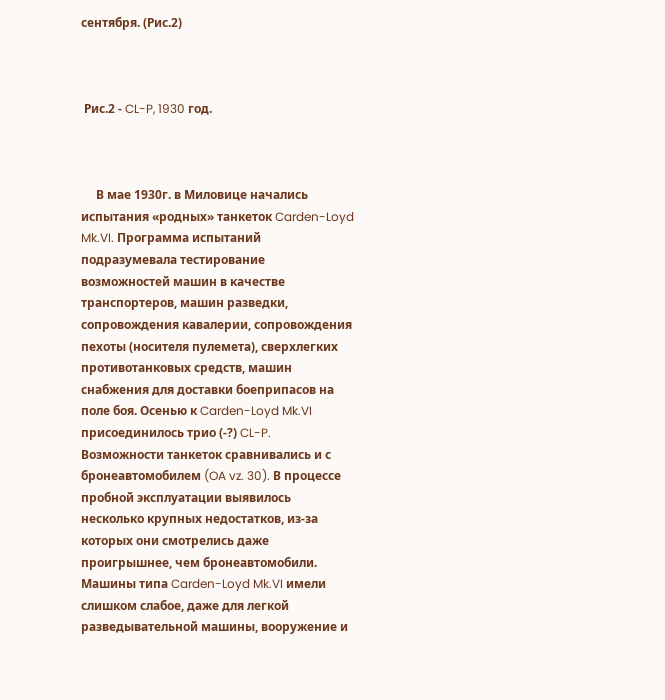сентября. (Рис.2)



 Рис.2 - CL-P, 1930 год.



     В мае 1930г. в Миловице начались испытания «родных» танкеток Carden-Loyd Mk.VI. Программа испытаний подразумевала тестирование возможностей машин в качестве транспортеров, машин разведки, сопровождения кавалерии, сопровождения пехоты (носителя пулемета), сверхлегких противотанковых средств, машин снабжения для доставки боеприпасов на поле боя. Осенью к Carden-Loyd Mk.VI присоединилось трио (-?) CL-P. Возможности танкеток сравнивались и с бронеавтомобилем (OA vz. 30). В процессе пробной эксплуатации выявилось несколько крупных недостатков, из-за которых они смотрелись даже проигрышнее, чем бронеавтомобили. Машины типа Carden-Loyd Mk.VI имели слишком слабое, даже для легкой разведывательной машины, вооружение и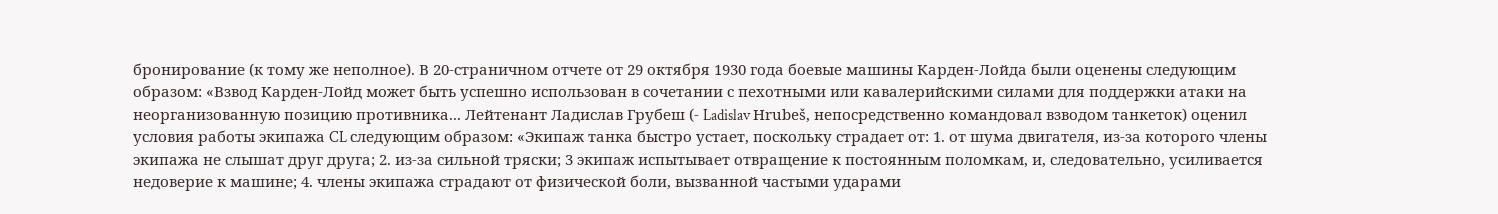бронирование (к тому же неполное). В 20-страничном отчете от 29 октября 1930 года боевые машины Карден-Лойда были оценены следующим образом: «Взвод Карден-Лойд может быть успешно использован в сочетании с пехотными или кавалерийскими силами для поддержки атаки на неорганизованную позицию противника... Лейтенант Ладислав Грубеш (- Ladislav Hrubeš, непосредственно командовал взводом танкеток) оценил условия работы экипажа CL следующим образом: «Экипаж танка быстро устает, поскольку страдает от: 1. от шума двигателя, из-за которого члены экипажа не слышат друг друга; 2. из-за сильной тряски; 3 экипаж испытывает отвращение к постоянным поломкам, и, следовательно, усиливается недоверие к машине; 4. члены экипажа страдают от физической боли, вызванной частыми ударами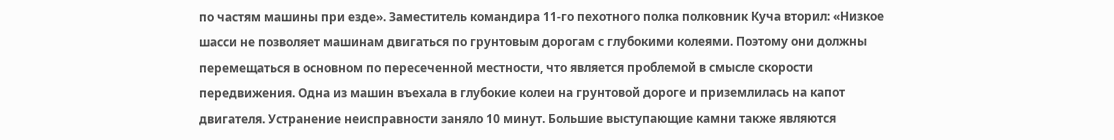по частям машины при езде». Заместитель командира 11-го пехотного полка полковник Куча вторил: «Низкое шасси не позволяет машинам двигаться по грунтовым дорогам с глубокими колеями. Поэтому они должны перемещаться в основном по пересеченной местности, что является проблемой в смысле скорости передвижения. Одна из машин въехала в глубокие колеи на грунтовой дороге и приземлилась на капот двигателя. Устранение неисправности заняло 10 минут. Большие выступающие камни также являются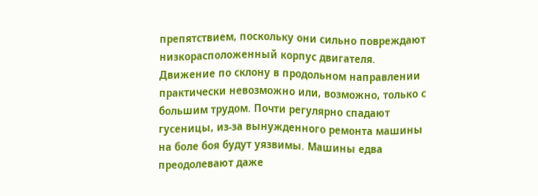препятствием, поскольку они сильно повреждают низкорасположенный корпус двигателя. Движение по склону в продольном направлении практически невозможно или, возможно, только с большим трудом. Почти регулярно спадают гусеницы, из-за вынужденного ремонта машины на боле боя будут уязвимы. Машины едва преодолевают даже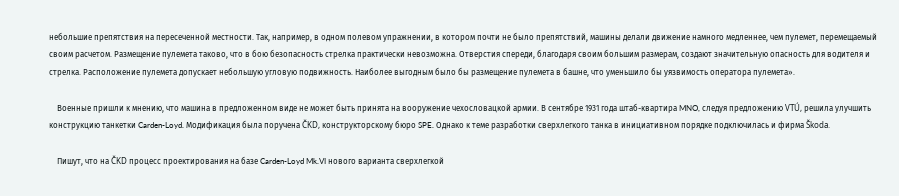небольшие препятствия на пересеченной местности. Так, например, в одном полевом упражнении, в котором почти не было препятствий, машины делали движение намного медленнее, чем пулемет, перемещаемый своим расчетом. Размещение пулемета таково, что в бою безопасность стрелка практически невозможна. Отверстия спереди, благодаря своим большим размерам, создают значительную опасность для водителя и стрелка. Расположение пулемета допускает небольшую угловую подвижность. Наиболее выгодным было бы размещение пулемета в башне, что уменьшило бы уязвимость оператора пулемета».

    Военные пришли к мнению, что машина в предложенном виде не может быть принята на вооружение чехословацкой армии. В сентябре 1931 года штаб-квартира MNO, следуя предложению VTÚ, решила улучшить конструкцию танкетки Carden-Loyd. Модификация была поручена ČKD, конструкторскому бюро SPE. Однако к теме разработки сверхлегкого танка в инициативном порядке подключилась и фирма Škoda.

    Пишут, что на ČKD процесс проектирования на базе Carden-Loyd Mk.VI нового варианта сверхлегкой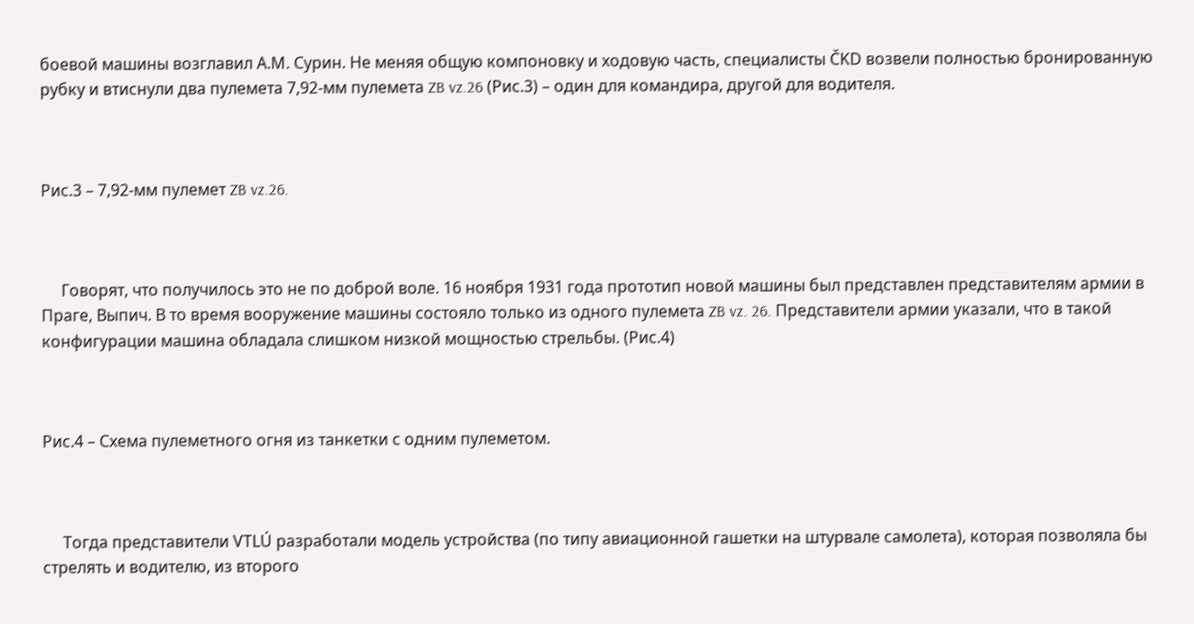боевой машины возглавил А.М. Сурин. Не меняя общую компоновку и ходовую часть, специалисты ČKD возвели полностью бронированную рубку и втиснули два пулемета 7,92-мм пулемета ZB vz.26 (Рис.3) – один для командира, другой для водителя.



Рис.3 – 7,92-мм пулемет ZB vz.26.



     Говорят, что получилось это не по доброй воле. 16 ноября 1931 года прототип новой машины был представлен представителям армии в Праге, Выпич. В то время вооружение машины состояло только из одного пулемета ZB vz. 26. Представители армии указали, что в такой конфигурации машина обладала слишком низкой мощностью стрельбы. (Рис.4)



Рис.4 – Схема пулеметного огня из танкетки с одним пулеметом.



     Тогда представители VTLÚ разработали модель устройства (по типу авиационной гашетки на штурвале самолета), которая позволяла бы стрелять и водителю, из второго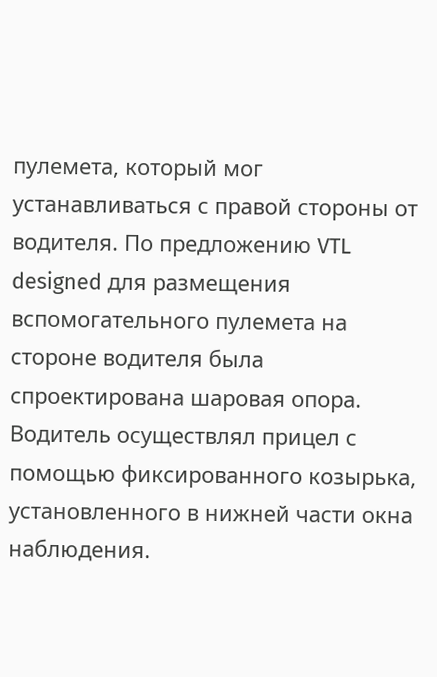пулемета, который мог устанавливаться с правой стороны от водителя. По предложению VTL designed для размещения вспомогательного пулемета на стороне водителя была спроектирована шаровая опора. Водитель осуществлял прицел с помощью фиксированного козырька, установленного в нижней части окна наблюдения.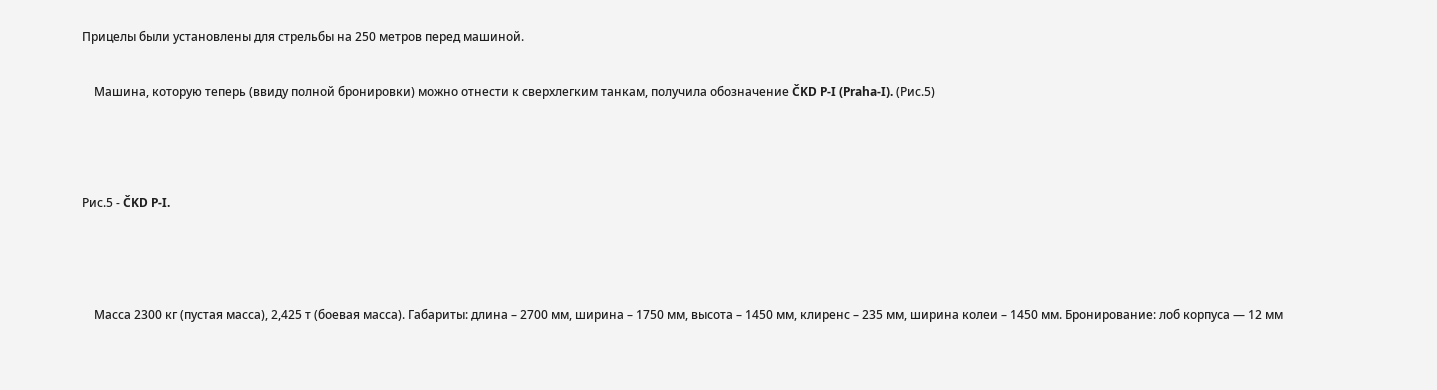Прицелы были установлены для стрельбы на 250 метров перед машиной.

    Машина, которую теперь (ввиду полной бронировки) можно отнести к сверхлегким танкам, получила обозначение ČKD P-I (Praha-I). (Рис.5)



Рис.5 - ČKD P-I.



    Масса 2300 кг (пустая масса), 2,425 т (боевая масса). Габариты: длина – 2700 мм, ширина – 1750 мм, высота – 1450 мм, клиренс – 235 мм, ширина колеи – 1450 мм. Бронирование: лоб корпуса — 12 мм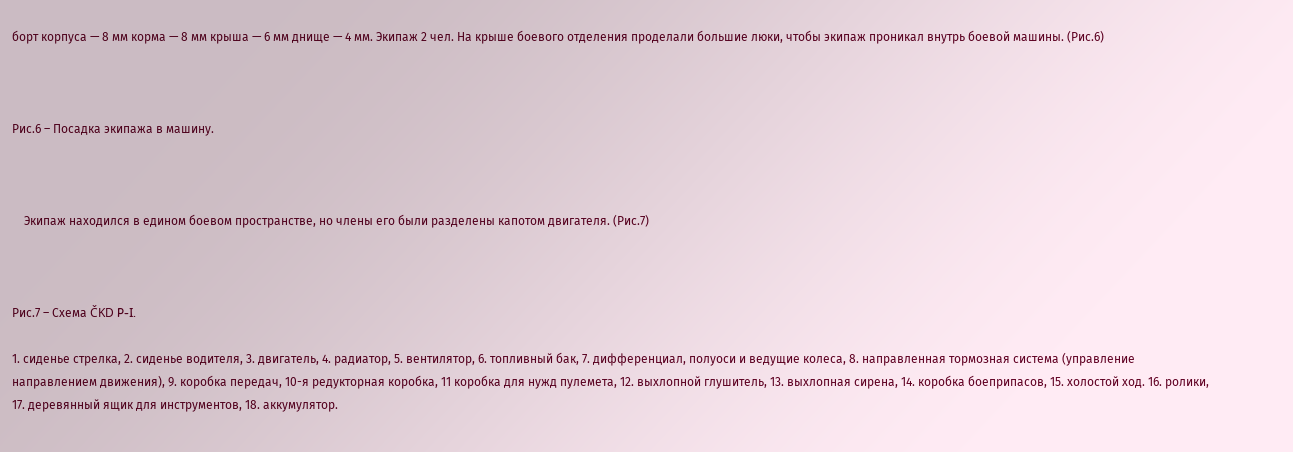борт корпуса — 8 мм корма — 8 мм крыша — 6 мм днище — 4 мм. Экипаж 2 чел. На крыше боевого отделения проделали большие люки, чтобы экипаж проникал внутрь боевой машины. (Рис.6)



Рис.6 – Посадка экипажа в машину.



    Экипаж находился в едином боевом пространстве, но члены его были разделены капотом двигателя. (Рис.7)



Рис.7 – Схема ČKD P-I.

1. сиденье стрелка, 2. сиденье водителя, 3. двигатель, 4. радиатор, 5. вентилятор, 6. топливный бак, 7. дифференциал, полуоси и ведущие колеса, 8. направленная тормозная система (управление направлением движения), 9. коробка передач, 10-я редукторная коробка, 11 коробка для нужд пулемета, 12. выхлопной глушитель, 13. выхлопная сирена, 14. коробка боеприпасов, 15. холостой ход. 16. ролики, 17. деревянный ящик для инструментов, 18. аккумулятор.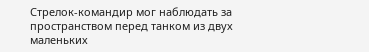Стрелок-командир мог наблюдать за пространством перед танком из двух маленьких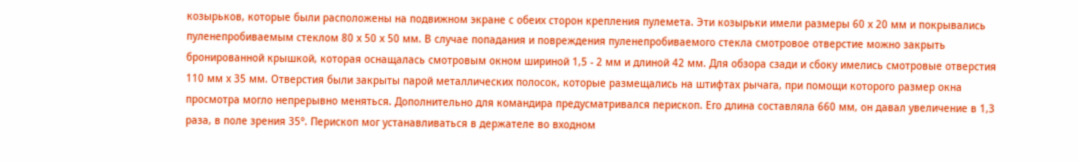козырьков, которые были расположены на подвижном экране с обеих сторон крепления пулемета. Эти козырьки имели размеры 60 х 20 мм и покрывались пуленепробиваемым стеклом 80 х 50 х 50 мм. В случае попадания и повреждения пуленепробиваемого стекла смотровое отверстие можно закрыть бронированной крышкой, которая оснащалась смотровым окном шириной 1,5 - 2 мм и длиной 42 мм. Для обзора сзади и сбоку имелись смотровые отверстия 110 мм х 35 мм. Отверстия были закрыты парой металлических полосок, которые размещались на штифтах рычага, при помощи которого размер окна просмотра могло непрерывно меняться. Дополнительно для командира предусматривался перископ. Его длина составляла 660 мм, он давал увеличение в 1,3 раза, в поле зрения 35°. Перископ мог устанавливаться в держателе во входном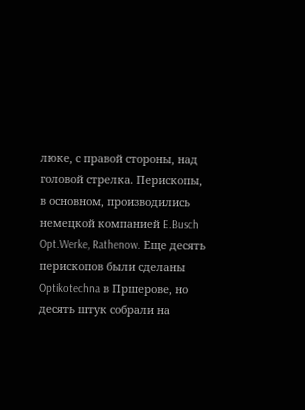люке, с правой стороны, над головой стрелка. Перископы, в основном, производились немецкой компанией E.Busch Opt.Werke, Rathenow. Еще десять перископов были сделаны Optikotechna в Пршерове, но десять штук собрали на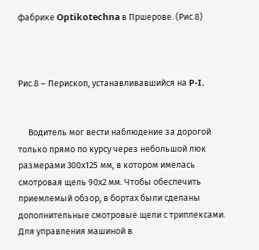фабрике Optikotechna в Пршерове. (Рис.8)



Рис.8 – Перископ, устанавливавшийся на P-I.


     Водитель мог вести наблюдение за дорогой только прямо по курсу через небольшой люк размерами 300х125 мм, в котором имелась смотровая щель 90х2 мм. Чтобы обеспечить приемлемый обзор, в бортах были сделаны дополнительные смотровые щели с триплексами. Для управления машиной в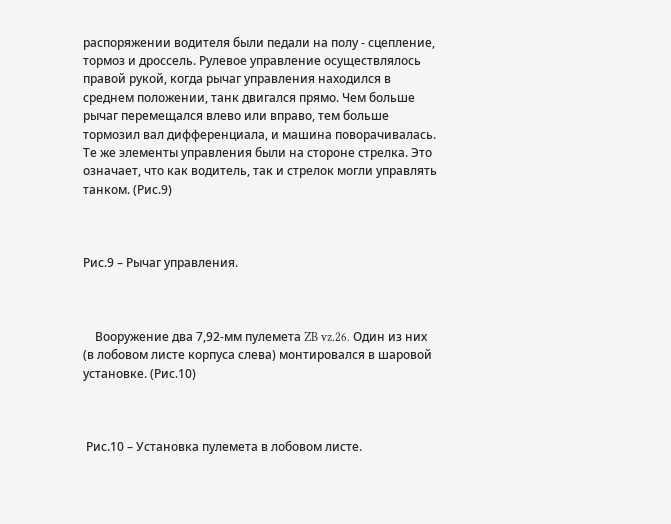распоряжении водителя были педали на полу - сцепление, тормоз и дроссель. Рулевое управление осуществлялось правой рукой, когда рычаг управления находился в среднем положении, танк двигался прямо. Чем больше рычаг перемещался влево или вправо, тем больше тормозил вал дифференциала, и машина поворачивалась. Те же элементы управления были на стороне стрелка. Это означает, что как водитель, так и стрелок могли управлять танком. (Рис.9)



Рис.9 – Рычаг управления.



    Вооружение два 7,92-мм пулемета ZB vz.26. Один из них (в лобовом листе корпуса слева) монтировался в шаровой установке. (Рис.10)



 Рис.10 – Установка пулемета в лобовом листе.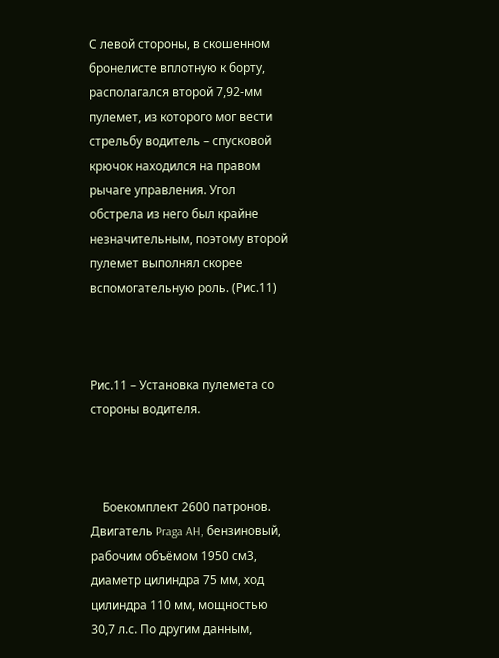С левой стороны, в скошенном бронелисте вплотную к борту, располагался второй 7,92-мм пулемет, из которого мог вести стрельбу водитель – спусковой крючок находился на правом рычаге управления. Угол обстрела из него был крайне незначительным, поэтому второй пулемет выполнял скорее вспомогательную роль. (Рис.11)



Рис.11 – Установка пулемета со стороны водителя.



    Боекомплект 2600 патронов. Двигатель Praga AH, бензиновый, рабочим объёмом 1950 см3, диаметр цилиндра 75 мм, ход цилиндра 110 мм, мощностью 30,7 л.с. По другим данным,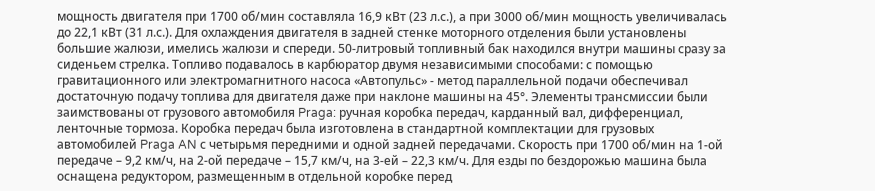мощность двигателя при 1700 об/мин составляла 16,9 кВт (23 л.с.), а при 3000 об/мин мощность увеличивалась до 22,1 кВт (31 л.с.). Для охлаждения двигателя в задней стенке моторного отделения были установлены большие жалюзи, имелись жалюзи и спереди. 50-литровый топливный бак находился внутри машины сразу за сиденьем стрелка. Топливо подавалось в карбюратор двумя независимыми способами: с помощью гравитационного или электромагнитного насоса «Автопульс» - метод параллельной подачи обеспечивал достаточную подачу топлива для двигателя даже при наклоне машины на 45°. Элементы трансмиссии были заимствованы от грузового автомобиля Praga: ручная коробка передач, карданный вал, дифференциал, ленточные тормоза. Коробка передач была изготовлена в стандартной комплектации для грузовых автомобилей Praga AN с четырьмя передними и одной задней передачами. Скорость при 1700 об/мин на 1-ой передаче – 9,2 км/ч, на 2-ой передаче – 15,7 км/ч, на 3-ей – 22,3 км/ч. Для езды по бездорожью машина была оснащена редуктором, размещенным в отдельной коробке перед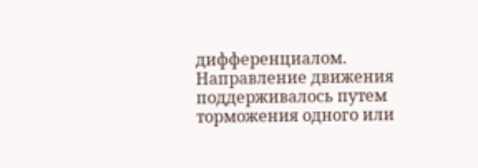дифференциалом. Направление движения поддерживалось путем торможения одного или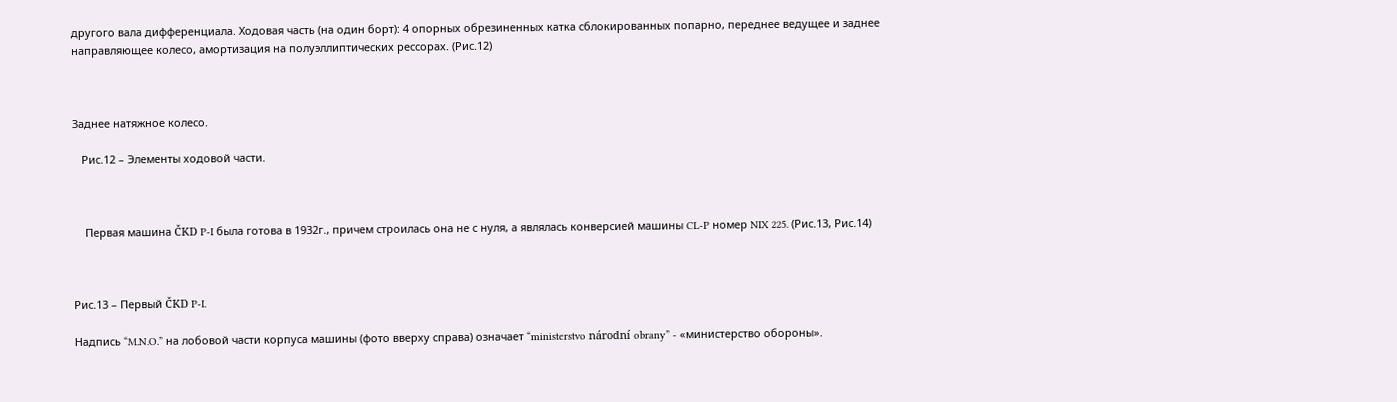другого вала дифференциала. Ходовая часть (на один борт): 4 опорных обрезиненных катка сблокированных попарно, переднее ведущее и заднее направляющее колесо, амортизация на полуэллиптических рессорах. (Рис.12)



Заднее натяжное колесо.

   Рис.12 – Элементы ходовой части.



    Первая машина ČKD P-I была готова в 1932г., причем строилась она не с нуля, а являлась конверсией машины CL-P номер NIX 225. (Рис.13, Рис.14)



Рис.13 – Первый ČKD P-I.

Надпись “M.N.O.” на лобовой части корпуса машины (фото вверху справа) означает “ministerstvo národní obrany” - «министерство обороны».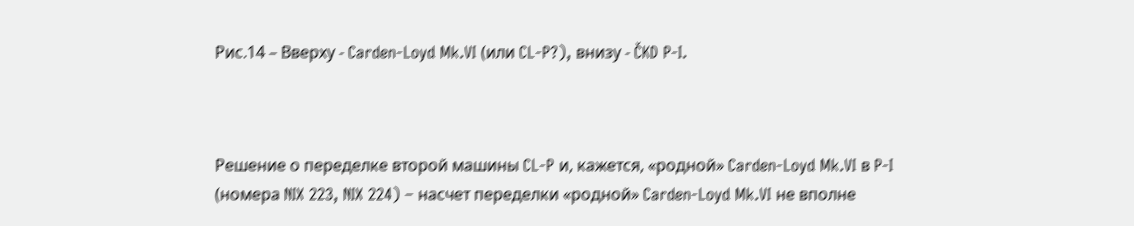Рис.14 – Вверху - Carden-Loyd Mk.VI (или CL-P?), внизу - ČKD P-I.



Решение о переделке второй машины CL-P и, кажется, «родной» Carden-Loyd Mk.VI в P-I (номера NIX 223, NIX 224) – насчет переделки «родной» Carden-Loyd Mk.VI не вполне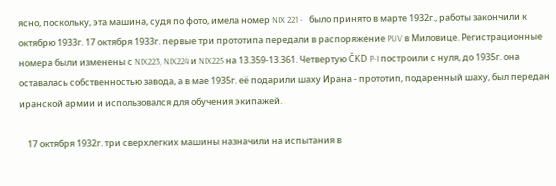ясно, поскольку, эта машина, судя по фото, имела номер NIX 221 -   было принято в марте 1932г., работы закончили к октябрю 1933г. 17 октября 1933г. первые три прототипа передали в распоряжение PUV в Миловице. Регистрационные номера были изменены с NIX223, NIX224 и NIX225 на 13.359-13.361. Четвертую ČKD P-I построили с нуля, до 1935г. она оставалась собственностью завода, а в мае 1935г. её подарили шаху Ирана - прототип, подаренный шаху, был передан иранской армии и использовался для обучения экипажей.

    17 октября 1932г. три сверхлегких машины назначили на испытания в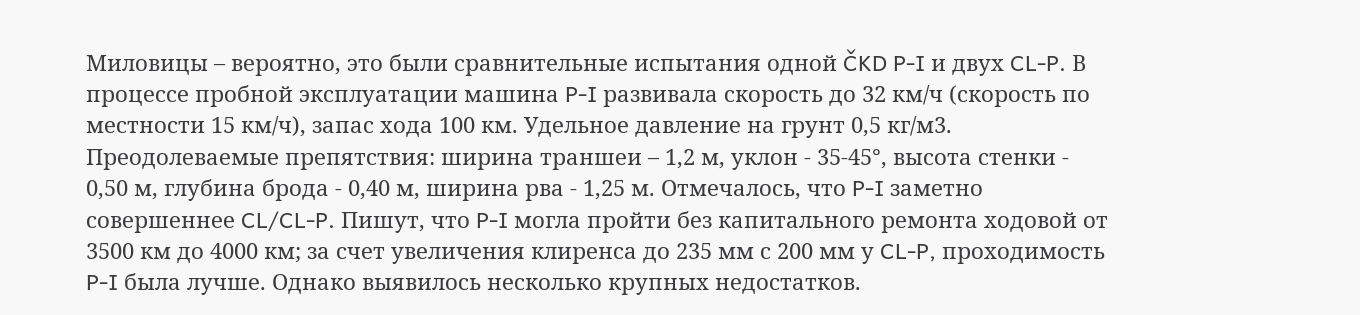Миловицы – вероятно, это были сравнительные испытания одной ČKD P-I и двух CL-P. В процессе пробной эксплуатации машина P-I развивала скорость до 32 км/ч (скорость по местности 15 км/ч), запас хода 100 км. Удельное давление на грунт 0,5 кг/м3. Преодолеваемые препятствия: ширина траншеи – 1,2 м, уклон - 35-45°, высота стенки - 0,50 м, глубина брода - 0,40 м, ширина рва - 1,25 м. Отмечалось, что P-I заметно совершеннее CL/CL-P. Пишут, что P-I могла пройти без капитального ремонта ходовой от 3500 км до 4000 км; за счет увеличения клиренса до 235 мм с 200 мм у CL-P, проходимость P-I была лучше. Однако выявилось несколько крупных недостатков.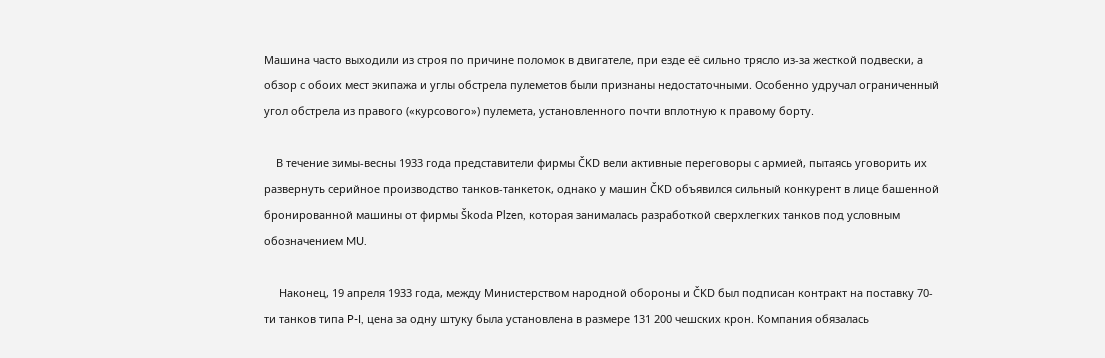Машина часто выходили из строя по причине поломок в двигателе, при езде её сильно трясло из-за жесткой подвески, а обзор с обоих мест экипажа и углы обстрела пулеметов были признаны недостаточными. Особенно удручал ограниченный угол обстрела из правого («курсового») пулемета, установленного почти вплотную к правому борту.

    В течение зимы-весны 1933 года представители фирмы ČKD вели активные переговоры с армией, пытаясь уговорить их развернуть серийное производство танков-танкеток, однако у машин ČKD объявился сильный конкурент в лице башенной бронированной машины от фирмы Škoda Plzen, которая занималась разработкой сверхлегких танков под условным обозначением MU.

     Наконец, 19 апреля 1933 года, между Министерством народной обороны и ČKD был подписан контракт на поставку 70-ти танков типа P-I, цена за одну штуку была установлена в размере 131 200 чешских крон. Компания обязалась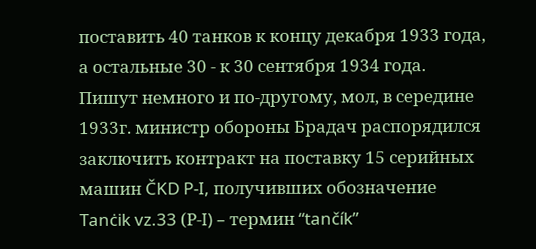поставить 40 танков к концу декабря 1933 года, а остальные 30 - к 30 сентября 1934 года. Пишут немного и по-другому, мол, в середине 1933г. министр обороны Брадач распорядился заключить контракт на поставку 15 серийных машин ČKD P-I, получивших обозначение Tanċik vz.33 (Р-I) – термин “tančík”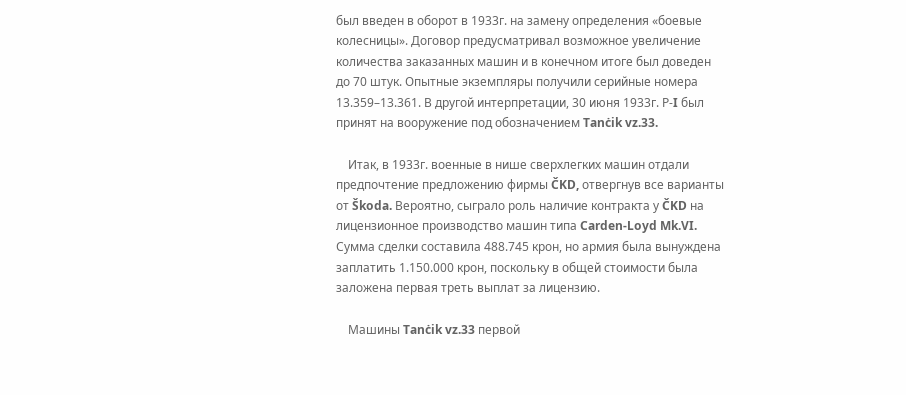был введен в оборот в 1933г. на замену определения «боевые колесницы». Договор предусматривал возможное увеличение количества заказанных машин и в конечном итоге был доведен до 70 штук. Опытные экземпляры получили серийные номера 13.359–13.361. В другой интерпретации, 30 июня 1933г. Р-I был принят на вооружение под обозначением Tanċik vz.33.

    Итак, в 1933г. военные в нише сверхлегких машин отдали предпочтение предложению фирмы ČKD, отвергнув все варианты от Škoda. Вероятно, сыграло роль наличие контракта у ČKD на лицензионное производство машин типа Carden-Loyd Mk.VI. Сумма сделки составила 488.745 крон, но армия была вынуждена заплатить 1.150.000 крон, поскольку в общей стоимости была заложена первая треть выплат за лицензию.

    Машины Tanċik vz.33 первой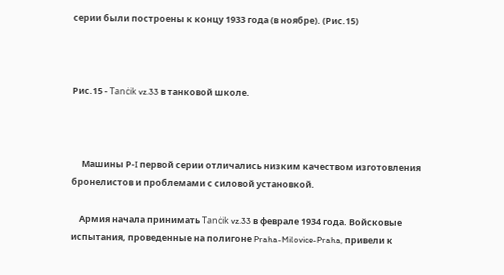серии были построены к концу 1933 года (в ноябре). (Рис.15)



Рис.15 - Tanċik vz.33 в танковой школе.



     Машины Р-I первой серии отличались низким качеством изготовления бронелистов и проблемами с силовой установкой.

    Армия начала принимать Tanċik vz.33 в феврале 1934 года. Войсковые испытания, проведенные на полигоне Praha-Milovice-Praha, привели к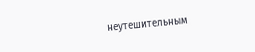неутешительным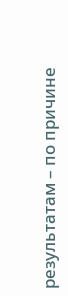результатам – по причине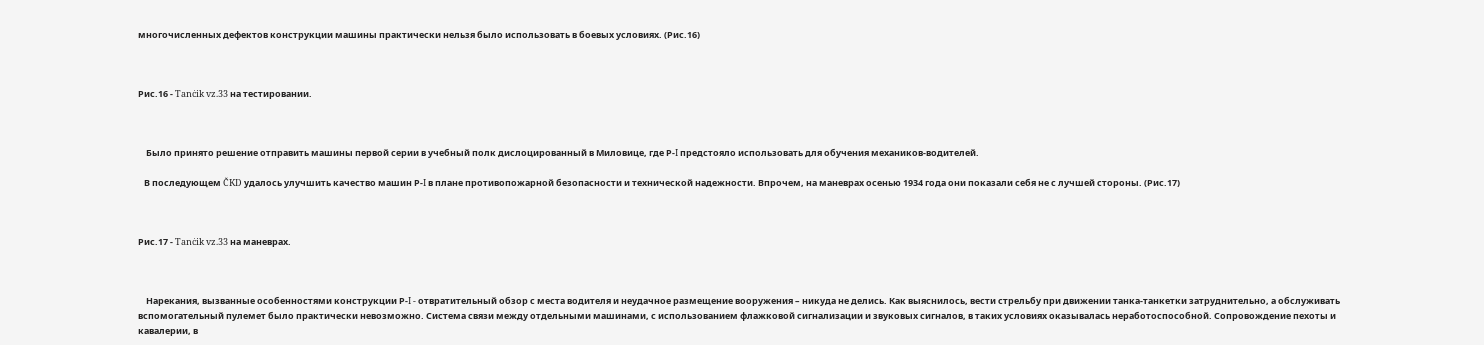многочисленных дефектов конструкции машины практически нельзя было использовать в боевых условиях. (Рис.16)



Рис.16 - Tanċik vz.33 на тестировании.



    Было принято решение отправить машины первой серии в учебный полк дислоцированный в Миловице, где Р-I предстояло использовать для обучения механиков-водителей.

   В последующем ČKD удалось улучшить качество машин Р-I в плане противопожарной безопасности и технической надежности. Впрочем, на маневрах осенью 1934 года они показали себя не с лучшей стороны. (Рис.17)



Рис.17 - Tanċik vz.33 на маневрах.



    Нарекания, вызванные особенностями конструкции Р-I - отвратительный обзор с места водителя и неудачное размещение вооружения – никуда не делись. Как выяснилось, вести стрельбу при движении танка-танкетки затруднительно, а обслуживать вспомогательный пулемет было практически невозможно. Система связи между отдельными машинами, с использованием флажковой сигнализации и звуковых сигналов, в таких условиях оказывалась неработоспособной. Сопровождение пехоты и кавалерии, в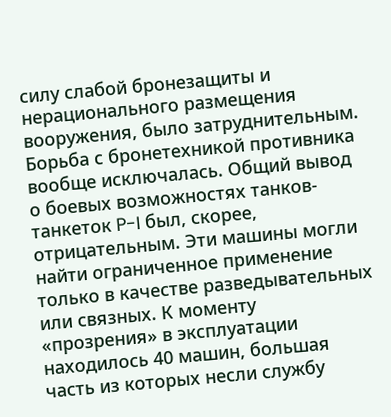силу слабой бронезащиты и нерационального размещения вооружения, было затруднительным. Борьба с бронетехникой противника вообще исключалась. Общий вывод о боевых возможностях танков-танкеток P-I был, скорее, отрицательным. Эти машины могли найти ограниченное применение только в качестве разведывательных или связных. К моменту «прозрения» в эксплуатации находилось 40 машин, большая часть из которых несли службу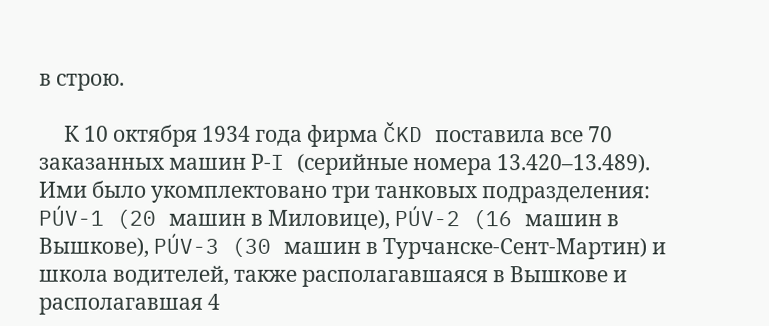в строю.

     К 10 октября 1934 года фирма ČKD поставила все 70 заказанных машин Р-I (серийные номера 13.420–13.489). Ими было укомплектовано три танковых подразделения: PÚV-1 (20 машин в Миловице), PÚV-2 (16 машин в Вышкове), PÚV-3 (30 машин в Турчанске-Сент-Мартин) и школа водителей, также располагавшаяся в Вышкове и располагавшая 4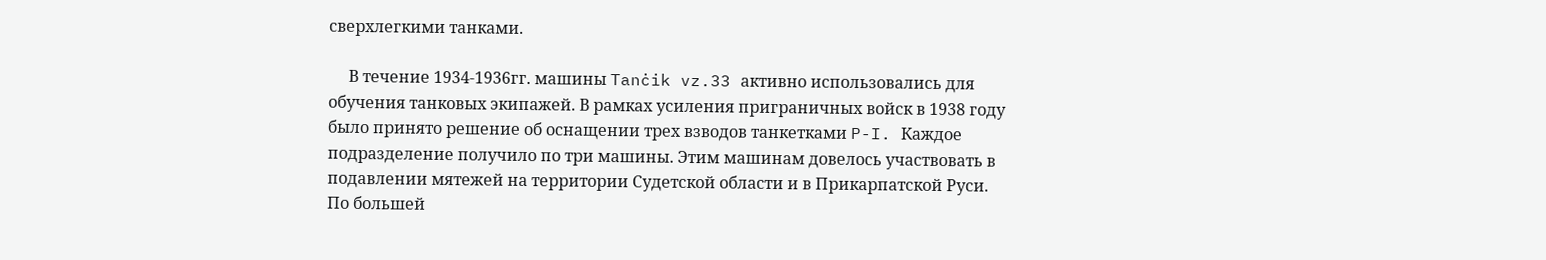сверхлегкими танками.

     В течение 1934-1936гг. машины Tanċik vz.33 активно использовались для обучения танковых экипажей. В рамках усиления приграничных войск в 1938 году было принято решение об оснащении трех взводов танкетками P-I. Каждое подразделение получило по три машины. Этим машинам довелось участвовать в подавлении мятежей на территории Судетской области и в Прикарпатской Руси. По большей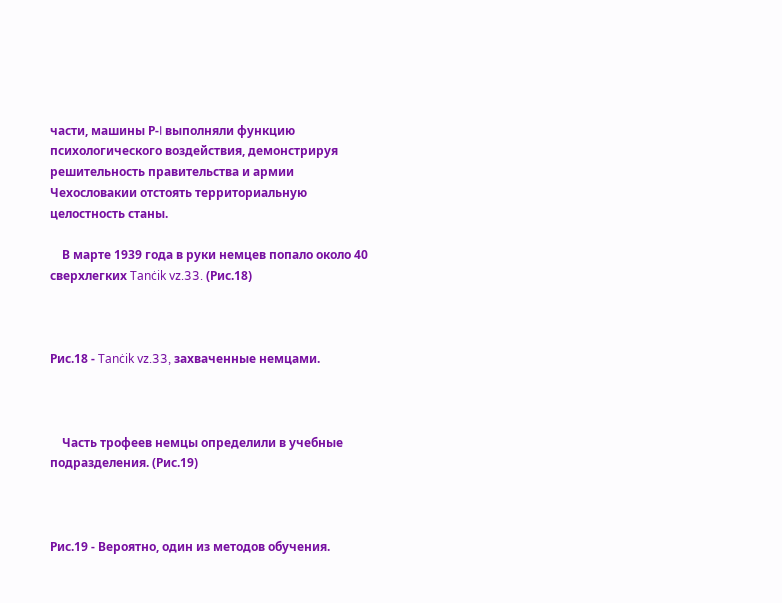части, машины Р-I выполняли функцию психологического воздействия, демонстрируя решительность правительства и армии Чехословакии отстоять территориальную целостность станы.

    В марте 1939 года в руки немцев попало около 40 сверхлегких Tanċik vz.33. (Рис.18)



Рис.18 - Tanċik vz.33, захваченные немцами.



    Часть трофеев немцы определили в учебные подразделения. (Рис.19)



Рис.19 - Вероятно, один из методов обучения.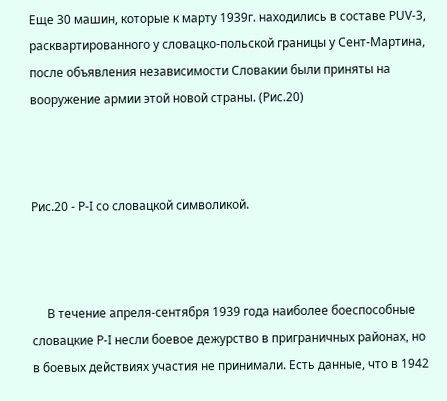Еще 30 машин, которые к марту 1939г. находились в составе PUV-3, расквартированного у словацко-польской границы у Сент-Мартина, после объявления независимости Словакии были приняты на вооружение армии этой новой страны. (Рис.20)



Рис.20 - P-I со словацкой символикой.



     В течение апреля-сентября 1939 года наиболее боеспособные словацкие P-I несли боевое дежурство в приграничных районах, но в боевых действиях участия не принимали. Есть данные, что в 1942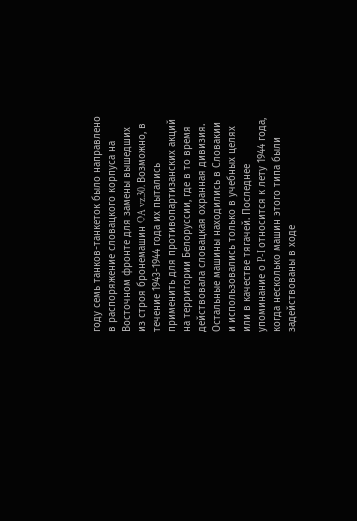году семь танков-танкеток было направлено в распоряжение словацкого корпуса на Восточном фронте для замены вышедших из строя бронемашин OA vz.30. Возможно, в течение 1943-1944 года их пытались применить для противопартизанских акций на территории Белоруссии, где в то время действовала словацкая охранная дивизия. Остальные машины находились в Словакии и использовались только в учебных целях или в качестве тягачей. Последнее упоминание о P-I относится к лету 1944 года, когда несколько машин этого типа были задействованы в ходе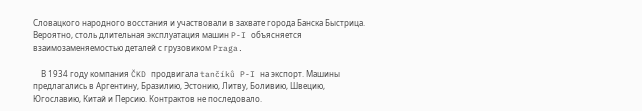Словацкого народного восстания и участвовали в захвате города Банска Быстрица. Вероятно, столь длительная эксплуатация машин P-I объясняется взаимозаменяемостью деталей с грузовиком Praga.

    В 1934 году компания ČKD продвигала tančíků P-I на экспорт. Машины предлагались в Аргентину, Бразилию, Эстонию, Литву, Боливию, Швецию, Югославию, Китай и Персию. Контрактов не последовало.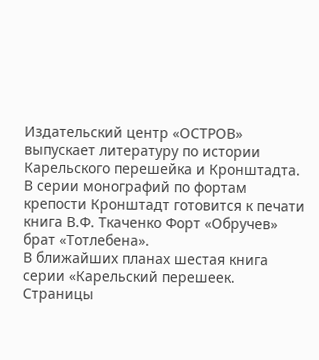Издательский центр «ОСТРОВ»
выпускает литературу по истории Карельского перешейка и Кронштадта.
В серии монографий по фортам крепости Кронштадт готовится к печати книга В.Ф. Ткаченко Форт «Обручев» брат «Тотлебена».
В ближайших планах шестая книга серии «Карельский перешеек. Страницы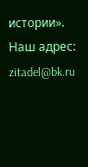истории».
Наш адрес: zitadel@bk.ru